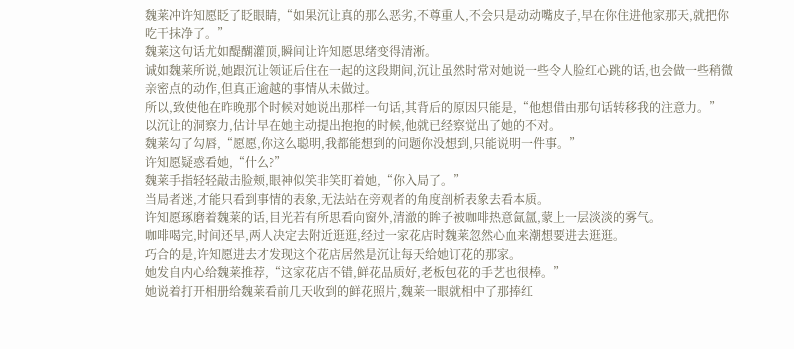魏莱冲许知愿眨了眨眼睛,“如果沉让真的那么恶劣,不尊重人,不会只是动动嘴皮子,早在你住进他家那天,就把你吃干抹净了。”
魏莱这句话尤如醍醐灌顶,瞬间让许知愿思绪变得清淅。
诚如魏莱所说,她跟沉让领证后住在一起的这段期间,沉让虽然时常对她说一些令人脸红心跳的话,也会做一些稍微亲密点的动作,但真正逾越的事情从未做过。
所以,致使他在昨晚那个时候对她说出那样一句话,其背后的原因只能是,“他想借由那句话转移我的注意力。”
以沉让的洞察力,估计早在她主动提出抱抱的时候,他就已经察觉出了她的不对。
魏莱勾了勾唇,“愿愿,你这么聪明,我都能想到的问题你没想到,只能说明一件事。”
许知愿疑惑看她,“什么?”
魏莱手指轻轻敲击脸颊,眼神似笑非笑盯着她,“你入局了。”
当局者迷,才能只看到事情的表象,无法站在旁观者的角度剖析表象去看本质。
许知愿琢磨着魏莱的话,目光若有所思看向窗外,清澈的眸子被咖啡热意氤氲,蒙上一层淡淡的雾气。
咖啡喝完,时间还早,两人决定去附近逛逛,经过一家花店时魏莱忽然心血来潮想要进去逛逛。
巧合的是,许知愿进去才发现这个花店居然是沉让每天给她订花的那家。
她发自内心给魏莱推荐,“这家花店不错,鲜花品质好,老板包花的手艺也很棒。”
她说着打开相册给魏莱看前几天收到的鲜花照片,魏莱一眼就相中了那捧红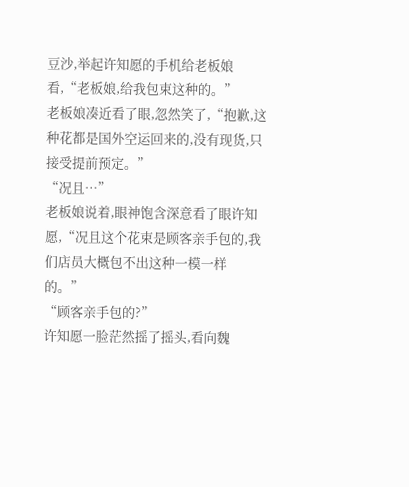豆沙,举起许知愿的手机给老板娘看,“老板娘,给我包束这种的。”
老板娘凑近看了眼,忽然笑了,“抱歉,这种花都是国外空运回来的,没有现货,只接受提前预定。”
“况且…”
老板娘说着,眼神饱含深意看了眼许知愿,“况且这个花束是顾客亲手包的,我们店员大概包不出这种一模一样的。”
“顾客亲手包的?”
许知愿一脸茫然摇了摇头,看向魏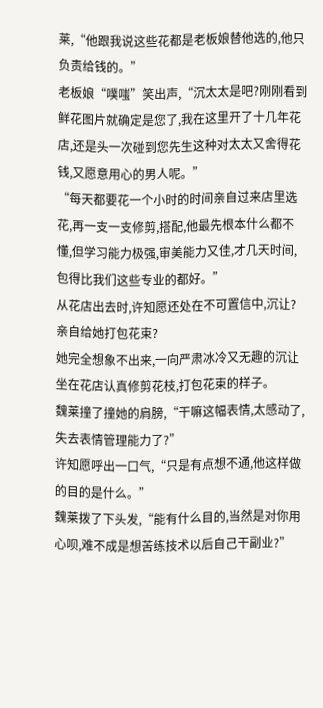莱,“他跟我说这些花都是老板娘替他选的,他只负责给钱的。”
老板娘“噗嗤”笑出声,“沉太太是吧?刚刚看到鲜花图片就确定是您了,我在这里开了十几年花店,还是头一次碰到您先生这种对太太又舍得花钱,又愿意用心的男人呢。”
“每天都要花一个小时的时间亲自过来店里选花,再一支一支修剪,搭配,他最先根本什么都不懂,但学习能力极强,审美能力又佳,才几天时间,包得比我们这些专业的都好。”
从花店出去时,许知愿还处在不可置信中,沉让?亲自给她打包花束?
她完全想象不出来,一向严肃冰冷又无趣的沉让坐在花店认真修剪花枝,打包花束的样子。
魏莱撞了撞她的肩膀,“干嘛这幅表情,太感动了,失去表情管理能力了?”
许知愿呼出一口气,“只是有点想不通,他这样做的目的是什么。”
魏莱拨了下头发,“能有什么目的,当然是对你用心呗,难不成是想苦练技术以后自己干副业?”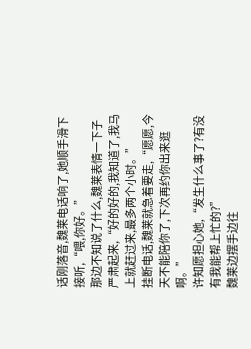话刚落音,魏莱电话响了,她顺手滑下接听,“喂,你好。”
那边不知说了什么,魏莱表情一下子严肃起来,“好的好的,我知道了,我马上就赶过来,最多两个小时。”
挂断电话,魏莱就急着要走,“愿愿,今天不能陪你了,下次再约你出来逛啊。”
许知愿担心她,“发生什么事了?有没有我能帮上忙的?”
魏莱边摆手边往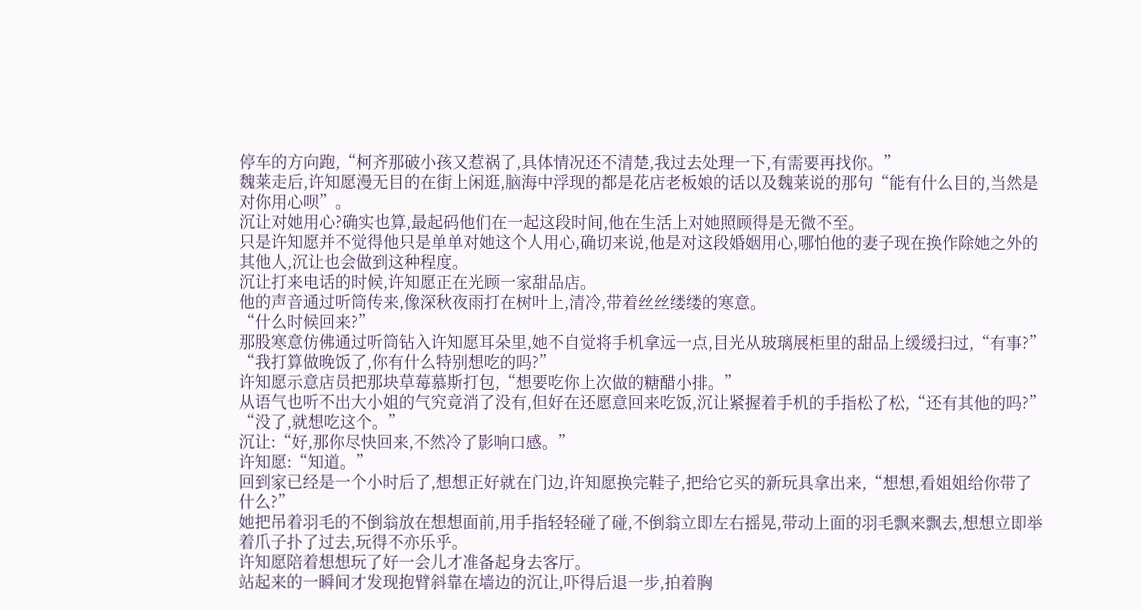停车的方向跑,“柯齐那破小孩又惹祸了,具体情况还不清楚,我过去处理一下,有需要再找你。”
魏莱走后,许知愿漫无目的在街上闲逛,脑海中浮现的都是花店老板娘的话以及魏莱说的那句“能有什么目的,当然是对你用心呗”。
沉让对她用心?确实也算,最起码他们在一起这段时间,他在生活上对她照顾得是无微不至。
只是许知愿并不觉得他只是单单对她这个人用心,确切来说,他是对这段婚姻用心,哪怕他的妻子现在换作除她之外的其他人,沉让也会做到这种程度。
沉让打来电话的时候,许知愿正在光顾一家甜品店。
他的声音通过听筒传来,像深秋夜雨打在树叶上,清冷,带着丝丝缕缕的寒意。
“什么时候回来?”
那股寒意仿佛通过听筒钻入许知愿耳朵里,她不自觉将手机拿远一点,目光从玻璃展柜里的甜品上缓缓扫过,“有事?”
“我打算做晚饭了,你有什么特别想吃的吗?”
许知愿示意店员把那块草莓慕斯打包,“想要吃你上次做的糖醋小排。”
从语气也听不出大小姐的气究竟消了没有,但好在还愿意回来吃饭,沉让紧握着手机的手指松了松,“还有其他的吗?”
“没了,就想吃这个。”
沉让:“好,那你尽快回来,不然冷了影响口感。”
许知愿:“知道。”
回到家已经是一个小时后了,想想正好就在门边,许知愿换完鞋子,把给它买的新玩具拿出来,“想想,看姐姐给你带了什么?”
她把吊着羽毛的不倒翁放在想想面前,用手指轻轻碰了碰,不倒翁立即左右摇晃,带动上面的羽毛飘来飘去,想想立即举着爪子扑了过去,玩得不亦乐乎。
许知愿陪着想想玩了好一会儿才准备起身去客厅。
站起来的一瞬间才发现抱臂斜靠在墙边的沉让,吓得后退一步,拍着胸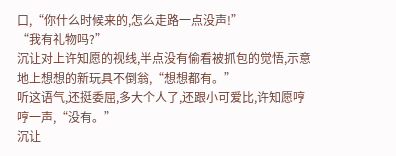口,“你什么时候来的,怎么走路一点没声!”
“我有礼物吗?”
沉让对上许知愿的视线,半点没有偷看被抓包的觉悟,示意地上想想的新玩具不倒翁,“想想都有。”
听这语气,还挺委屈,多大个人了,还跟小可爱比,许知愿哼哼一声,“没有。”
沉让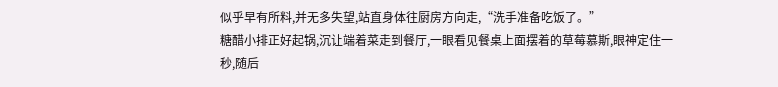似乎早有所料,并无多失望,站直身体往厨房方向走,“洗手准备吃饭了。”
糖醋小排正好起锅,沉让端着菜走到餐厅,一眼看见餐桌上面摆着的草莓慕斯,眼神定住一秒,随后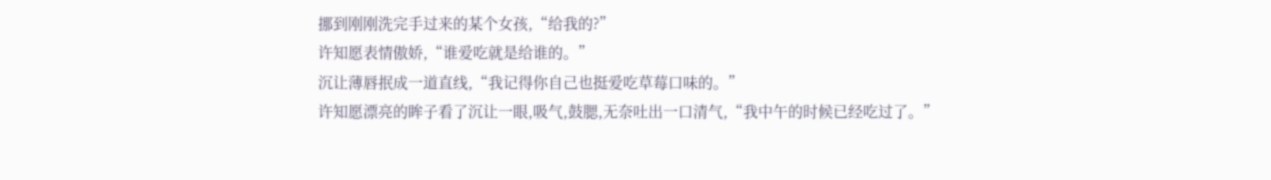挪到刚刚洗完手过来的某个女孩,“给我的?”
许知愿表情傲娇,“谁爱吃就是给谁的。”
沉让薄唇抿成一道直线,“我记得你自己也挺爱吃草莓口味的。”
许知愿漂亮的眸子看了沉让一眼,吸气,鼓腮,无奈吐出一口清气,“我中午的时候已经吃过了。”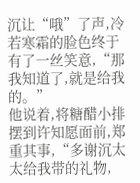沉让“哦”了声,冷若寒霜的脸色终于有了一丝笑意,“那我知道了,就是给我的。”
他说着,将糖醋小排摆到许知愿面前,郑重其事,“多谢沉太太给我带的礼物,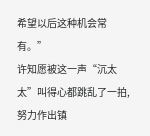希望以后这种机会常有。”
许知愿被这一声“沉太太”叫得心都跳乱了一拍,努力作出镇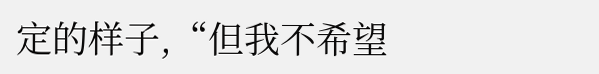定的样子,“但我不希望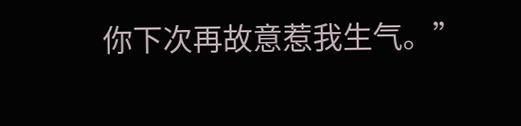你下次再故意惹我生气。”